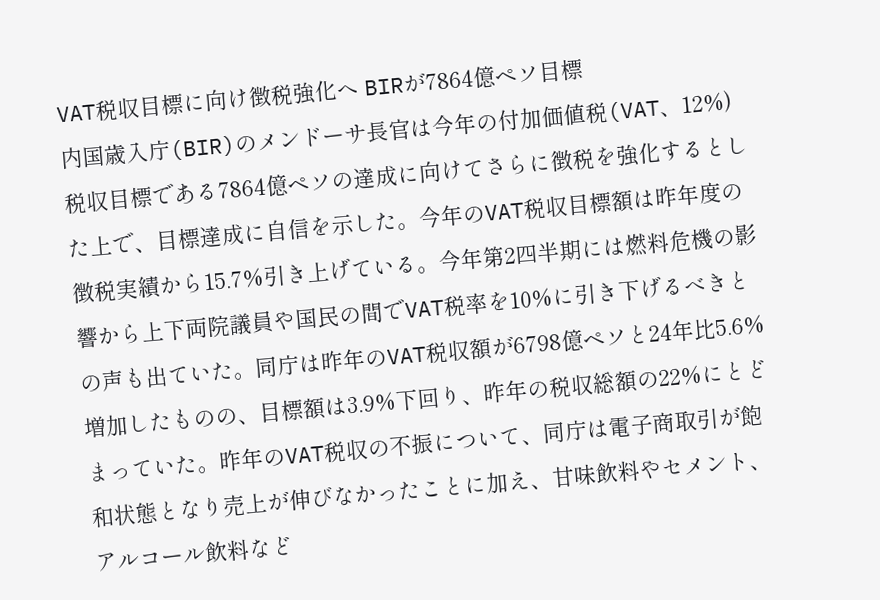VAT税収目標に向け徴税強化へ BIRが7864億ペソ目標
内国歳入庁(BIR)のメンドーサ長官は今年の付加価値税(VAT、12%)税収目標である7864億ペソの達成に向けてさらに徴税を強化するとした上で、目標達成に自信を示した。今年のVAT税収目標額は昨年度の徴税実績から15.7%引き上げている。今年第2四半期には燃料危機の影響から上下両院議員や国民の間でVAT税率を10%に引き下げるべきとの声も出ていた。同庁は昨年のVAT税収額が6798億ペソと24年比5.6%増加したものの、目標額は3.9%下回り、昨年の税収総額の22%にとどまっていた。昨年のVAT税収の不振について、同庁は電子商取引が飽和状態となり売上が伸びなかったことに加え、甘味飲料やセメント、アルコール飲料など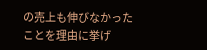の売上も伸びなかったことを理由に挙げ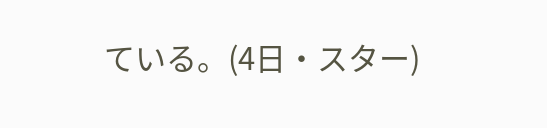ている。(4日・スター)